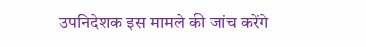उपनिदेशक इस मामले की जांच करेंगे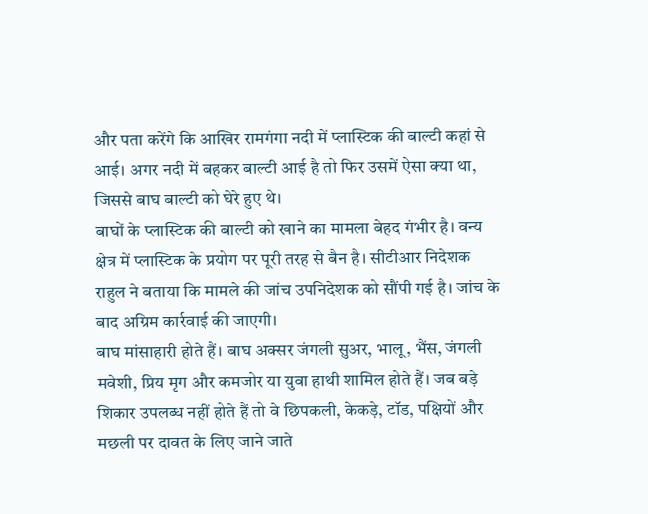और पता करेंगे कि आखिर रामगंगा नदी में प्लास्टिक की बाल्टी कहां से आई। अगर नदी में बहकर बाल्टी आई है तो फिर उसमें ऐसा क्या था, जिससे बाघ बाल्टी को घेरे हुए थे।
बाघों के प्लास्टिक की बाल्टी को खाने का मामला बेहद गंभीर है। वन्य क्षेत्र में प्लास्टिक के प्रयोग पर पूरी तरह से बैन है। सीटीआर निदेशक राहुल ने बताया कि मामले की जांच उपनिदेशक को सौंपी गई है। जांच के बाद अग्रिम कार्रवाई की जाएगी।
बाघ मांसाहारी होते हैं। बाघ अक्सर जंगली सुअर, भालू, भैंस, जंगली मवेशी, प्रिय मृग और कमजोर या युवा हाथी शामिल होते हैं। जब बड़े शिकार उपलब्ध नहीं होते हैं तो वे छिपकली, केकड़े, टॉड, पक्षियों और मछली पर दावत के लिए जाने जाते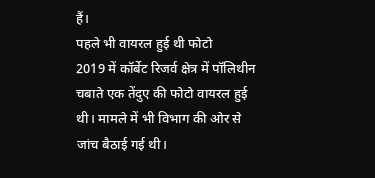हैं।
पहले भी वायरल हुई थी फोटो
2019 में कॉर्बेट रिजर्व क्षेत्र में पॉलिथीन चबाते एक तेंदुए की फोटो वायरल हुई थी। मामले में भी विभाग की ओर से जांच बैठाई गई थी।